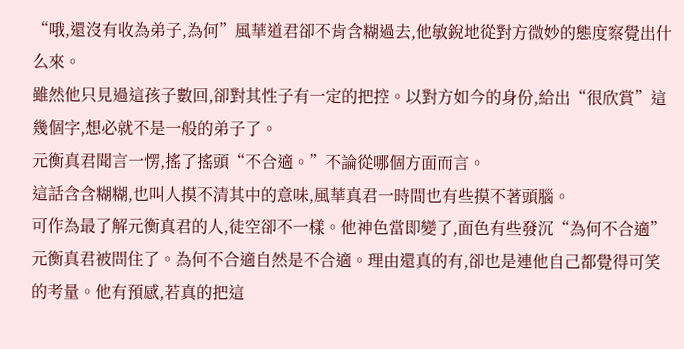“哦,還沒有收為弟子,為何”風華道君卻不肯含糊過去,他敏銳地從對方微妙的態度察覺出什么來。
雖然他只見過這孩子數回,卻對其性子有一定的把控。以對方如今的身份,給出“很欣賞”這幾個字,想必就不是一般的弟子了。
元衡真君聞言一愣,搖了搖頭“不合適。”不論從哪個方面而言。
這話含含糊糊,也叫人摸不清其中的意味,風華真君一時間也有些摸不著頭腦。
可作為最了解元衡真君的人,徒空卻不一樣。他神色當即變了,面色有些發沉“為何不合適”
元衡真君被問住了。為何不合適自然是不合適。理由還真的有,卻也是連他自己都覺得可笑的考量。他有預感,若真的把這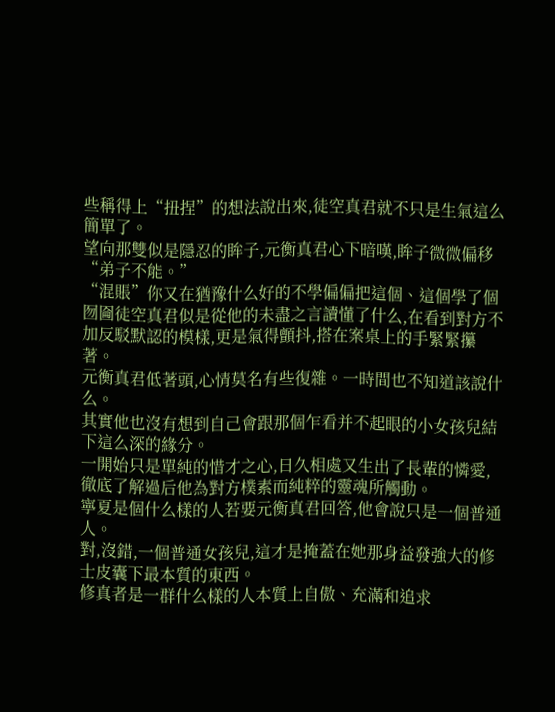些稱得上“扭捏”的想法說出來,徒空真君就不只是生氣這么簡單了。
望向那雙似是隱忍的眸子,元衡真君心下暗嘆,眸子微微偏移“弟子不能。”
“混賬”你又在猶豫什么好的不學偏偏把這個、這個學了個囫圇徒空真君似是從他的未盡之言讀懂了什么,在看到對方不加反駁默認的模樣,更是氣得顫抖,搭在案桌上的手緊緊攥著。
元衡真君低著頭,心情莫名有些復雜。一時間也不知道該說什么。
其實他也沒有想到自己會跟那個乍看并不起眼的小女孩兒結下這么深的緣分。
一開始只是單純的惜才之心,日久相處又生出了長輩的憐愛,徹底了解過后他為對方樸素而純粹的靈魂所觸動。
寧夏是個什么樣的人若要元衡真君回答,他會說只是一個普通人。
對,沒錯,一個普通女孩兒,這才是掩蓋在她那身益發強大的修士皮囊下最本質的東西。
修真者是一群什么樣的人本質上自傲、充滿和追求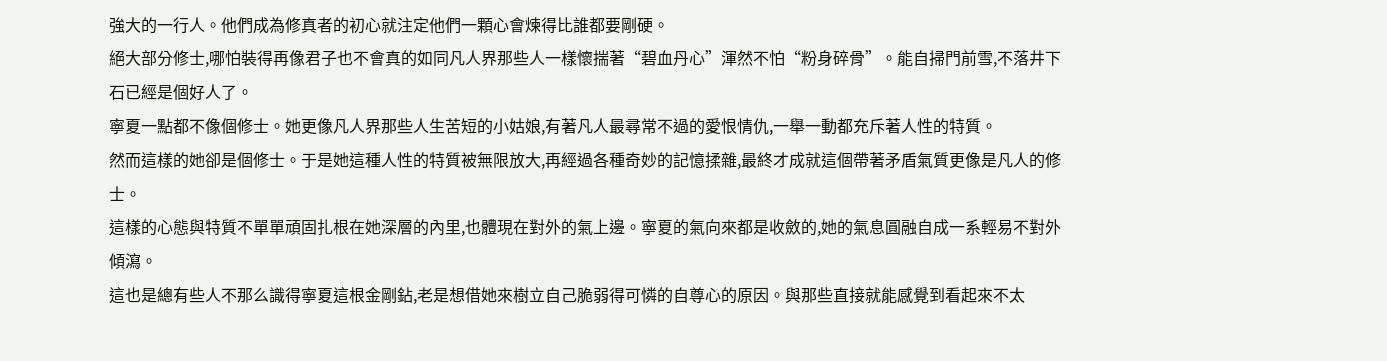強大的一行人。他們成為修真者的初心就注定他們一顆心會煉得比誰都要剛硬。
絕大部分修士,哪怕裝得再像君子也不會真的如同凡人界那些人一樣懷揣著“碧血丹心”渾然不怕“粉身碎骨”。能自掃門前雪,不落井下石已經是個好人了。
寧夏一點都不像個修士。她更像凡人界那些人生苦短的小姑娘,有著凡人最尋常不過的愛恨情仇,一舉一動都充斥著人性的特質。
然而這樣的她卻是個修士。于是她這種人性的特質被無限放大,再經過各種奇妙的記憶揉雜,最終才成就這個帶著矛盾氣質更像是凡人的修士。
這樣的心態與特質不單單頑固扎根在她深層的內里,也體現在對外的氣上邊。寧夏的氣向來都是收斂的,她的氣息圓融自成一系輕易不對外傾瀉。
這也是總有些人不那么識得寧夏這根金剛鉆,老是想借她來樹立自己脆弱得可憐的自尊心的原因。與那些直接就能感覺到看起來不太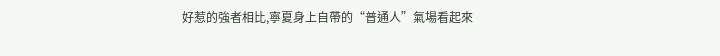好惹的強者相比,寧夏身上自帶的“普通人”氣場看起來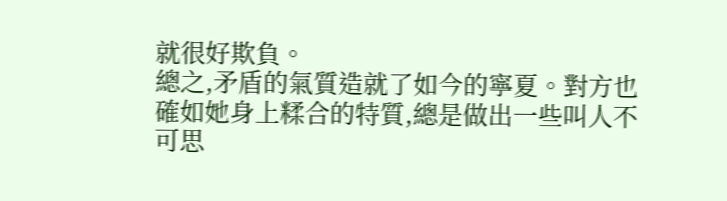就很好欺負。
總之,矛盾的氣質造就了如今的寧夏。對方也確如她身上糅合的特質,總是做出一些叫人不可思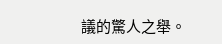議的驚人之舉。